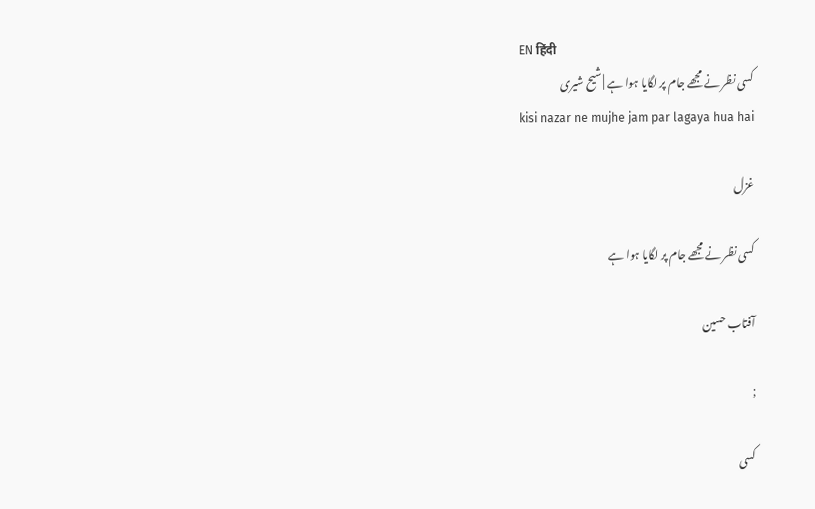EN हिंदी
کسی نظر نے مجھے جام پر لگایا ہوا ہے | شیح شیری
kisi nazar ne mujhe jam par lagaya hua hai

غزل

کسی نظر نے مجھے جام پر لگایا ہوا ہے

آفتاب حسین

;

کسی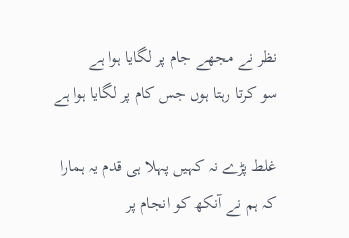نظر نے مجھے جام پر لگایا ہوا ہے
سو کرتا رہتا ہوں جس کام پر لگایا ہوا ہے

غلط پڑے نہ کہیں پہلا ہی قدم یہ ہمارا
کہ ہم نے آنکھ کو انجام پر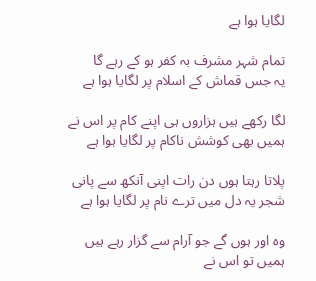لگایا ہوا ہے

تمام شہر مشرف بہ کفر ہو کے رہے گا
یہ جس قماش کے اسلام پر لگایا ہوا ہے

لگا رکھے ہیں ہزاروں ہی اپنے کام پر اس نے
ہمیں بھی کوشش ناکام پر لگایا ہوا ہے

پلاتا رہتا ہوں دن رات اپنی آنکھ سے پانی
شجر یہ دل میں ترے نام پر لگایا ہوا ہے

وہ اور ہوں گے جو آرام سے گزار رہے ہیں
ہمیں تو اس نے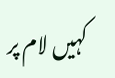کہیں لام پر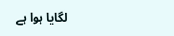لگایا ہوا ہے